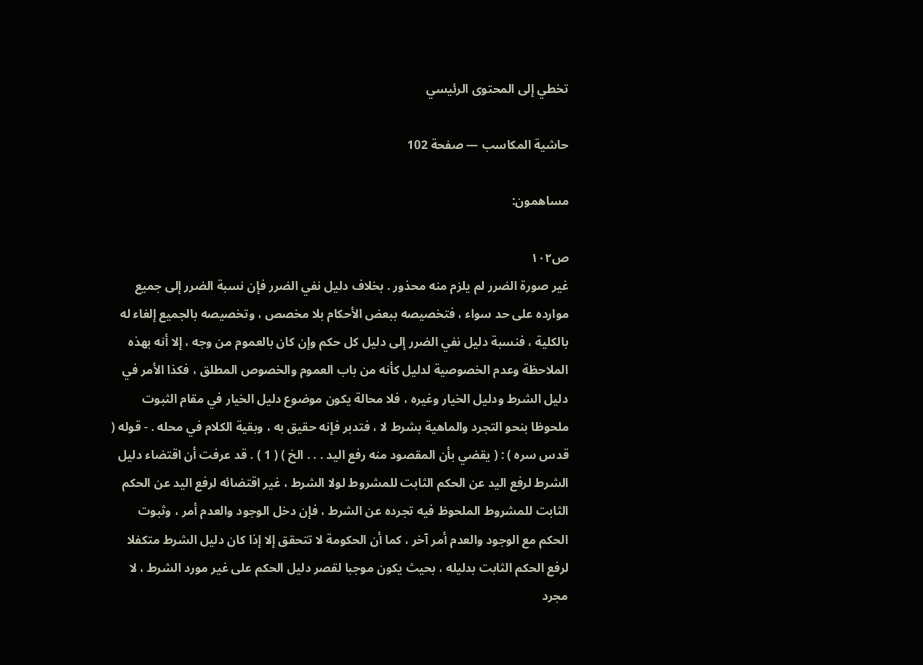تخطي إلى المحتوى الرئيسي

حاشية المكاسب — صفحة 102

مساهمون:

ص١٠٢
غير صورة الضرر لم يلزم منه محذور . بخلاف دليل نفي الضرر فإن نسبة الضرر إلى جميع موارده على حد سواء ، فتخصيصه ببعض الأحكام بلا مخصص ، وتخصيصه بالجميع إلغاء له بالكلية ، فنسبة دليل نفي الضرر إلى دليل كل حكم وإن كان بالعموم من وجه ، إلا أنه بهذه الملاحظة وعدم الخصوصية لدليل كأنه من باب العموم والخصوص المطلق ، فكذا الأمر في دليل الشرط ودليل الخيار وغيره ، فلا محالة يكون موضوع دليل الخيار في مقام الثبوت ملحوظا بنحو التجرد والماهية بشرط لا ، فتدبر فإنه حقيق به ، وبقية الكلام في محله . - قوله ( قدس سره ) : ( يقضي بأن المقصود منه رفع اليد . . . الخ ) ( 1 ) . قد عرفت أن اقتضاء دليل الشرط لرفع اليد عن الحكم الثابت للمشروط لولا الشرط ، غير اقتضائه لرفع اليد عن الحكم الثابت للمشروط الملحوظ فيه تجرده عن الشرط ، فإن دخل الوجود والعدم أمر ، وثبوت الحكم مع الوجود والعدم أمر آخر ، كما أن الحكومة لا تتحقق إلا إذا كان دليل الشرط متكفلا لرفع الحكم الثابت بدليله ، بحيث يكون موجبا لقصر دليل الحكم على غير مورد الشرط ، لا مجرد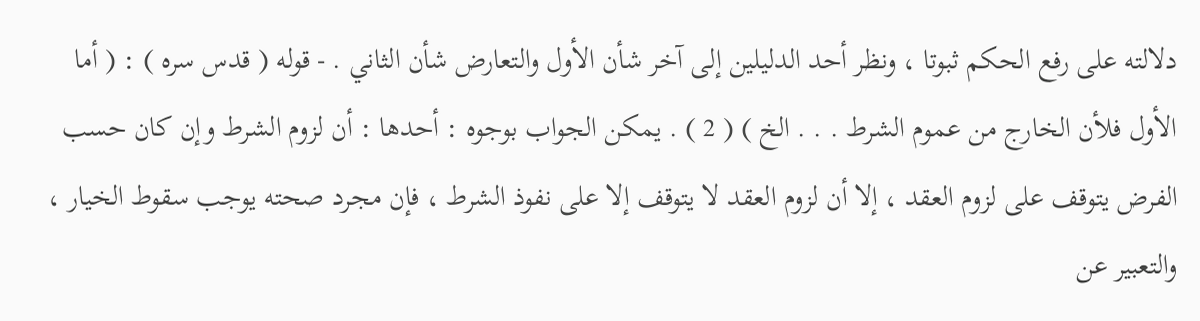دلالته على رفع الحكم ثبوتا ، ونظر أحد الدليلين إلى آخر شأن الأول والتعارض شأن الثاني . - قوله ( قدس سره ) : ( أما الأول فلأن الخارج من عموم الشرط . . . الخ ) ( 2 ) . يمكن الجواب بوجوه : أحدها : أن لزوم الشرط وإن كان حسب الفرض يتوقف على لزوم العقد ، إلا أن لزوم العقد لا يتوقف إلا على نفوذ الشرط ، فإن مجرد صحته يوجب سقوط الخيار ، والتعبير عن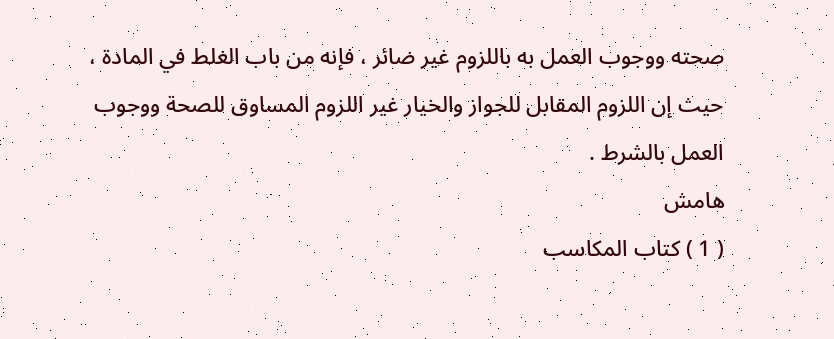صحته ووجوب العمل به باللزوم غير ضائر ، فإنه من باب الغلط في المادة ، حيث إن اللزوم المقابل للجواز والخيار غير اللزوم المساوق للصحة ووجوب العمل بالشرط .
هامش
( 1 ) كتاب المكاسب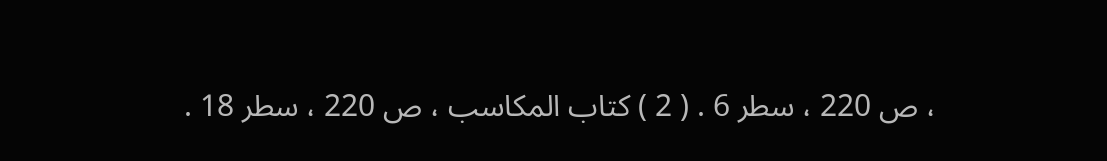، ص 220 ، سطر 6 . ( 2 ) كتاب المكاسب ، ص 220 ، سطر 18 .